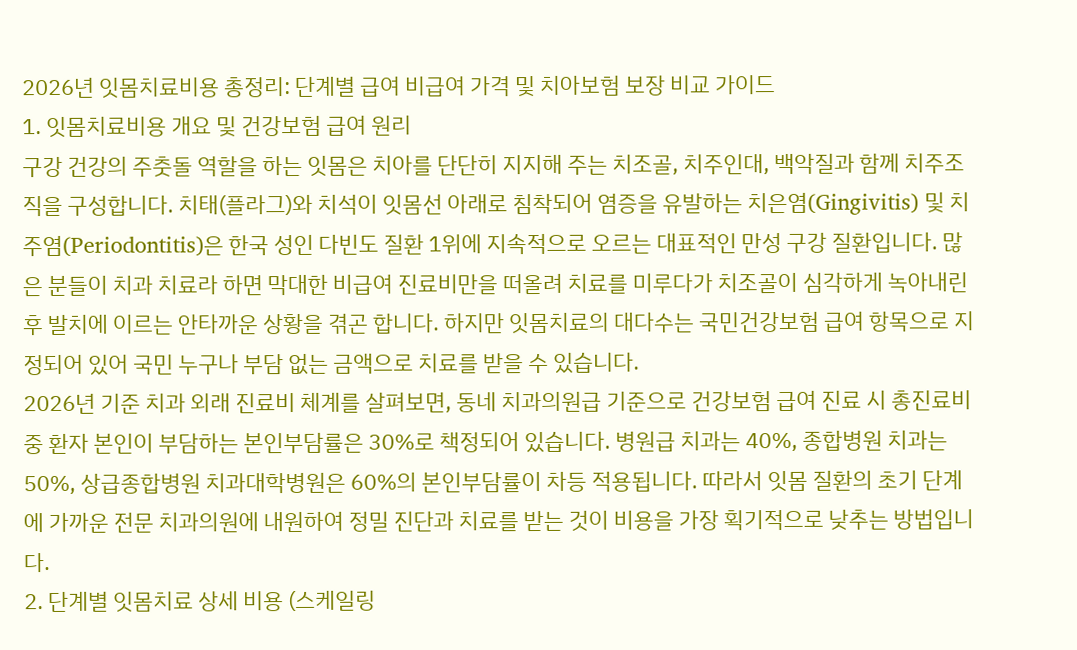2026년 잇몸치료비용 총정리: 단계별 급여 비급여 가격 및 치아보험 보장 비교 가이드
1. 잇몸치료비용 개요 및 건강보험 급여 원리
구강 건강의 주춧돌 역할을 하는 잇몸은 치아를 단단히 지지해 주는 치조골, 치주인대, 백악질과 함께 치주조직을 구성합니다. 치태(플라그)와 치석이 잇몸선 아래로 침착되어 염증을 유발하는 치은염(Gingivitis) 및 치주염(Periodontitis)은 한국 성인 다빈도 질환 1위에 지속적으로 오르는 대표적인 만성 구강 질환입니다. 많은 분들이 치과 치료라 하면 막대한 비급여 진료비만을 떠올려 치료를 미루다가 치조골이 심각하게 녹아내린 후 발치에 이르는 안타까운 상황을 겪곤 합니다. 하지만 잇몸치료의 대다수는 국민건강보험 급여 항목으로 지정되어 있어 국민 누구나 부담 없는 금액으로 치료를 받을 수 있습니다.
2026년 기준 치과 외래 진료비 체계를 살펴보면, 동네 치과의원급 기준으로 건강보험 급여 진료 시 총진료비 중 환자 본인이 부담하는 본인부담률은 30%로 책정되어 있습니다. 병원급 치과는 40%, 종합병원 치과는 50%, 상급종합병원 치과대학병원은 60%의 본인부담률이 차등 적용됩니다. 따라서 잇몸 질환의 초기 단계에 가까운 전문 치과의원에 내원하여 정밀 진단과 치료를 받는 것이 비용을 가장 획기적으로 낮추는 방법입니다.
2. 단계별 잇몸치료 상세 비용 (스케일링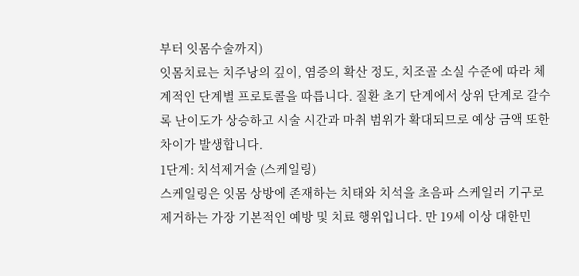부터 잇몸수술까지)
잇몸치료는 치주낭의 깊이, 염증의 확산 정도, 치조골 소실 수준에 따라 체계적인 단계별 프로토콜을 따릅니다. 질환 초기 단계에서 상위 단계로 갈수록 난이도가 상승하고 시술 시간과 마취 범위가 확대되므로 예상 금액 또한 차이가 발생합니다.
1단계: 치석제거술 (스케일링)
스케일링은 잇몸 상방에 존재하는 치태와 치석을 초음파 스케일러 기구로 제거하는 가장 기본적인 예방 및 치료 행위입니다. 만 19세 이상 대한민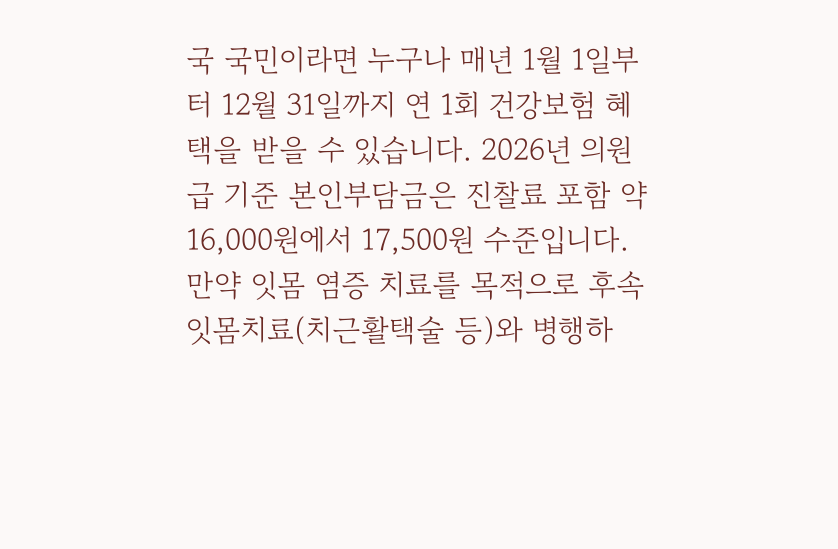국 국민이라면 누구나 매년 1월 1일부터 12월 31일까지 연 1회 건강보험 혜택을 받을 수 있습니다. 2026년 의원급 기준 본인부담금은 진찰료 포함 약 16,000원에서 17,500원 수준입니다. 만약 잇몸 염증 치료를 목적으로 후속 잇몸치료(치근활택술 등)와 병행하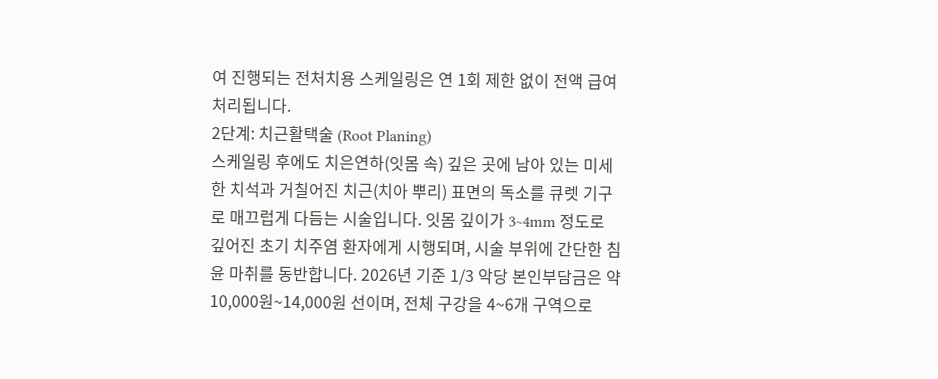여 진행되는 전처치용 스케일링은 연 1회 제한 없이 전액 급여 처리됩니다.
2단계: 치근활택술 (Root Planing)
스케일링 후에도 치은연하(잇몸 속) 깊은 곳에 남아 있는 미세한 치석과 거칠어진 치근(치아 뿌리) 표면의 독소를 큐렛 기구로 매끄럽게 다듬는 시술입니다. 잇몸 깊이가 3~4mm 정도로 깊어진 초기 치주염 환자에게 시행되며, 시술 부위에 간단한 침윤 마취를 동반합니다. 2026년 기준 1/3 악당 본인부담금은 약 10,000원~14,000원 선이며, 전체 구강을 4~6개 구역으로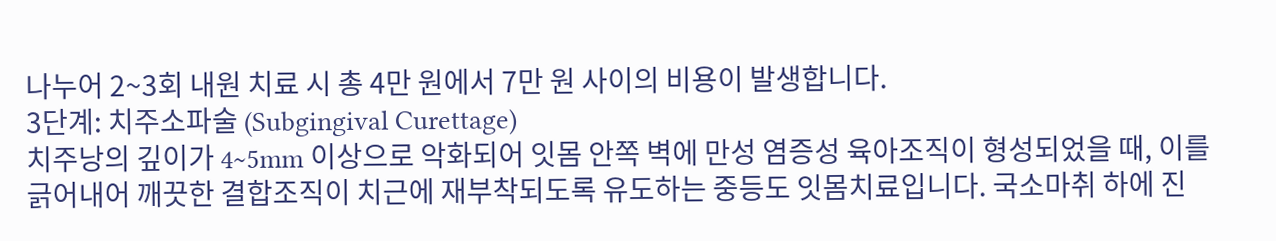나누어 2~3회 내원 치료 시 총 4만 원에서 7만 원 사이의 비용이 발생합니다.
3단계: 치주소파술 (Subgingival Curettage)
치주낭의 깊이가 4~5mm 이상으로 악화되어 잇몸 안쪽 벽에 만성 염증성 육아조직이 형성되었을 때, 이를 긁어내어 깨끗한 결합조직이 치근에 재부착되도록 유도하는 중등도 잇몸치료입니다. 국소마취 하에 진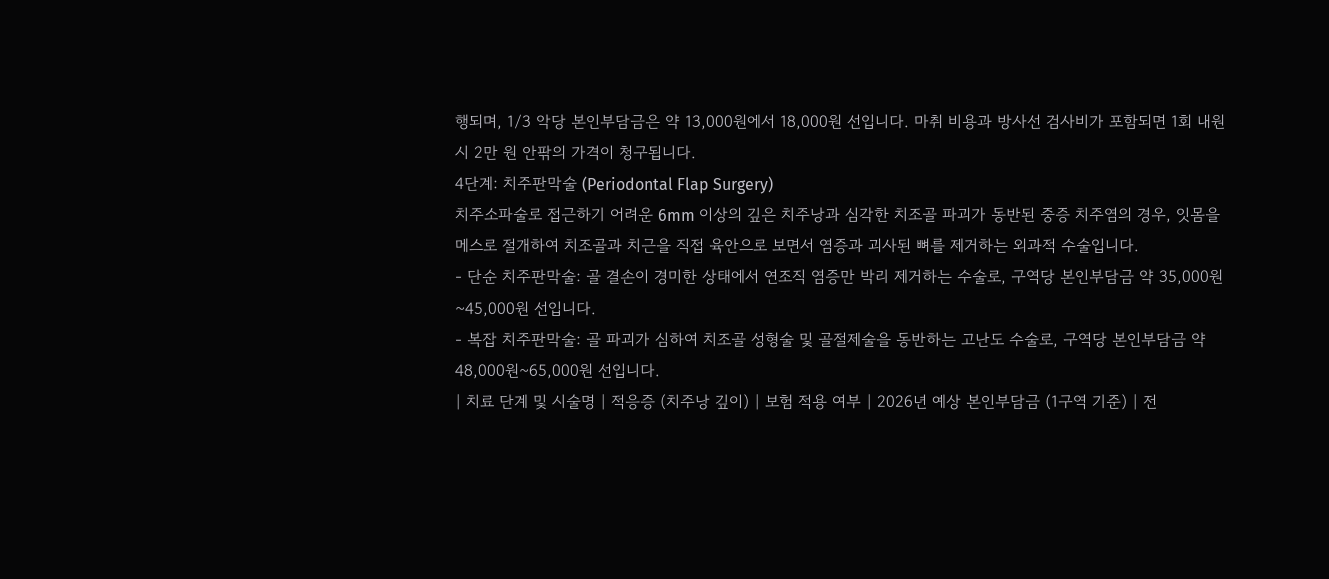행되며, 1/3 악당 본인부담금은 약 13,000원에서 18,000원 선입니다. 마취 비용과 방사선 검사비가 포함되면 1회 내원 시 2만 원 안팎의 가격이 청구됩니다.
4단계: 치주판막술 (Periodontal Flap Surgery)
치주소파술로 접근하기 어려운 6mm 이상의 깊은 치주낭과 심각한 치조골 파괴가 동반된 중증 치주염의 경우, 잇몸을 메스로 절개하여 치조골과 치근을 직접 육안으로 보면서 염증과 괴사된 뼈를 제거하는 외과적 수술입니다.
- 단순 치주판막술: 골 결손이 경미한 상태에서 연조직 염증만 박리 제거하는 수술로, 구역당 본인부담금 약 35,000원~45,000원 선입니다.
- 복잡 치주판막술: 골 파괴가 심하여 치조골 성형술 및 골절제술을 동반하는 고난도 수술로, 구역당 본인부담금 약 48,000원~65,000원 선입니다.
| 치료 단계 및 시술명 | 적응증 (치주낭 깊이) | 보험 적용 여부 | 2026년 예상 본인부담금 (1구역 기준) | 전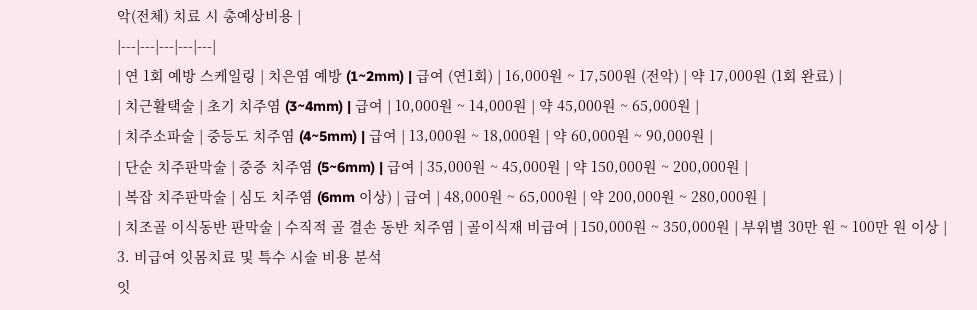악(전체) 치료 시 총예상비용 |
|---|---|---|---|---|
| 연 1회 예방 스케일링 | 치은염 예방 (1~2mm) | 급여 (연1회) | 16,000원 ~ 17,500원 (전악) | 약 17,000원 (1회 완료) |
| 치근활택술 | 초기 치주염 (3~4mm) | 급여 | 10,000원 ~ 14,000원 | 약 45,000원 ~ 65,000원 |
| 치주소파술 | 중등도 치주염 (4~5mm) | 급여 | 13,000원 ~ 18,000원 | 약 60,000원 ~ 90,000원 |
| 단순 치주판막술 | 중증 치주염 (5~6mm) | 급여 | 35,000원 ~ 45,000원 | 약 150,000원 ~ 200,000원 |
| 복잡 치주판막술 | 심도 치주염 (6mm 이상) | 급여 | 48,000원 ~ 65,000원 | 약 200,000원 ~ 280,000원 |
| 치조골 이식동반 판막술 | 수직적 골 결손 동반 치주염 | 골이식재 비급여 | 150,000원 ~ 350,000원 | 부위별 30만 원 ~ 100만 원 이상 |
3. 비급여 잇몸치료 및 특수 시술 비용 분석
잇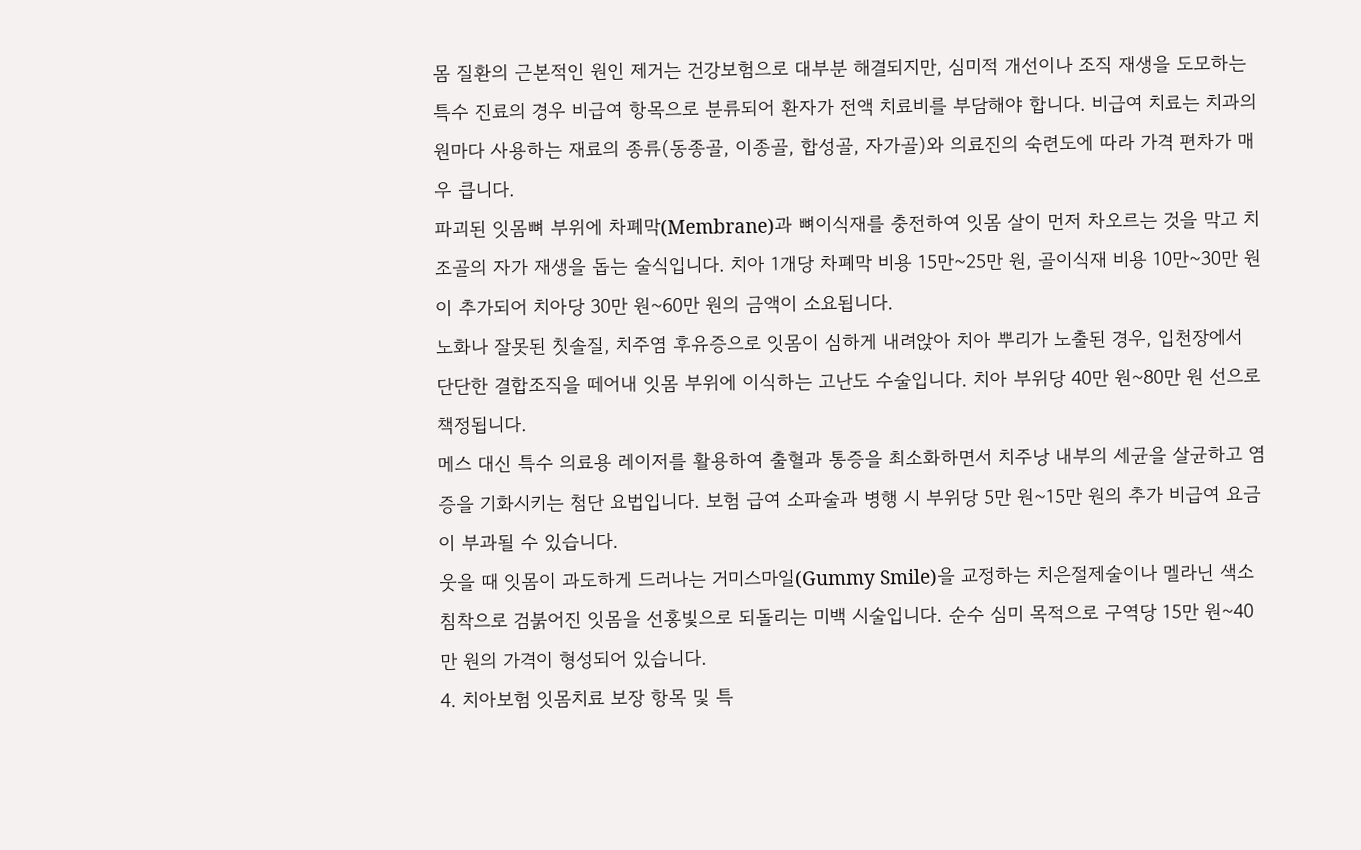몸 질환의 근본적인 원인 제거는 건강보험으로 대부분 해결되지만, 심미적 개선이나 조직 재생을 도모하는 특수 진료의 경우 비급여 항목으로 분류되어 환자가 전액 치료비를 부담해야 합니다. 비급여 치료는 치과의원마다 사용하는 재료의 종류(동종골, 이종골, 합성골, 자가골)와 의료진의 숙련도에 따라 가격 편차가 매우 큽니다.
파괴된 잇몸뼈 부위에 차폐막(Membrane)과 뼈이식재를 충전하여 잇몸 살이 먼저 차오르는 것을 막고 치조골의 자가 재생을 돕는 술식입니다. 치아 1개당 차폐막 비용 15만~25만 원, 골이식재 비용 10만~30만 원이 추가되어 치아당 30만 원~60만 원의 금액이 소요됩니다.
노화나 잘못된 칫솔질, 치주염 후유증으로 잇몸이 심하게 내려앉아 치아 뿌리가 노출된 경우, 입천장에서 단단한 결합조직을 떼어내 잇몸 부위에 이식하는 고난도 수술입니다. 치아 부위당 40만 원~80만 원 선으로 책정됩니다.
메스 대신 특수 의료용 레이저를 활용하여 출혈과 통증을 최소화하면서 치주낭 내부의 세균을 살균하고 염증을 기화시키는 첨단 요법입니다. 보험 급여 소파술과 병행 시 부위당 5만 원~15만 원의 추가 비급여 요금이 부과될 수 있습니다.
웃을 때 잇몸이 과도하게 드러나는 거미스마일(Gummy Smile)을 교정하는 치은절제술이나 멜라닌 색소 침착으로 검붉어진 잇몸을 선홍빛으로 되돌리는 미백 시술입니다. 순수 심미 목적으로 구역당 15만 원~40만 원의 가격이 형성되어 있습니다.
4. 치아보험 잇몸치료 보장 항목 및 특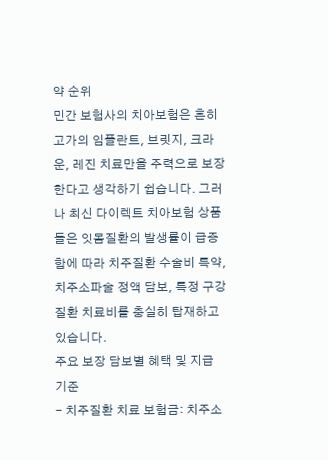약 순위
민간 보험사의 치아보험은 흔히 고가의 임플란트, 브릿지, 크라운, 레진 치료만을 주력으로 보장한다고 생각하기 쉽습니다. 그러나 최신 다이렉트 치아보험 상품들은 잇몸질환의 발생률이 급증함에 따라 치주질환 수술비 특약, 치주소파술 정액 담보, 특정 구강질환 치료비를 충실히 탑재하고 있습니다.
주요 보장 담보별 혜택 및 지급 기준
- 치주질환 치료 보험금: 치주소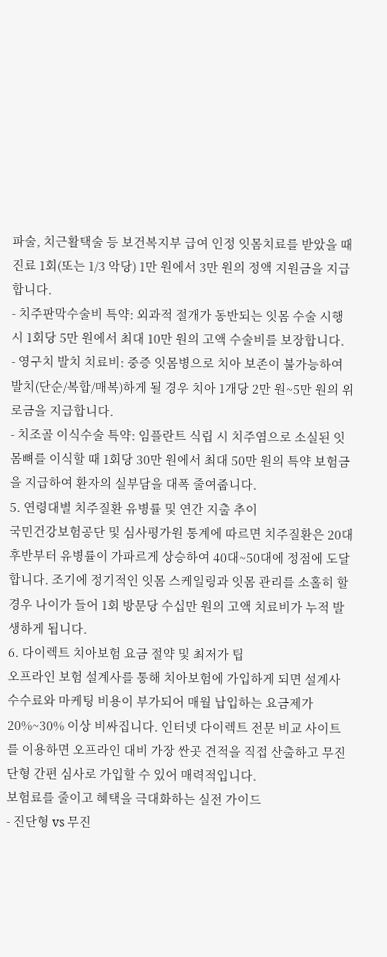파술, 치근활택술 등 보건복지부 급여 인정 잇몸치료를 받았을 때 진료 1회(또는 1/3 악당) 1만 원에서 3만 원의 정액 지원금을 지급합니다.
- 치주판막수술비 특약: 외과적 절개가 동반되는 잇몸 수술 시행 시 1회당 5만 원에서 최대 10만 원의 고액 수술비를 보장합니다.
- 영구치 발치 치료비: 중증 잇몸병으로 치아 보존이 불가능하여 발치(단순/복합/매복)하게 될 경우 치아 1개당 2만 원~5만 원의 위로금을 지급합니다.
- 치조골 이식수술 특약: 임플란트 식립 시 치주염으로 소실된 잇몸뼈를 이식할 때 1회당 30만 원에서 최대 50만 원의 특약 보험금을 지급하여 환자의 실부담을 대폭 줄여줍니다.
5. 연령대별 치주질환 유병률 및 연간 지출 추이
국민건강보험공단 및 심사평가원 통계에 따르면 치주질환은 20대 후반부터 유병률이 가파르게 상승하여 40대~50대에 정점에 도달합니다. 조기에 정기적인 잇몸 스케일링과 잇몸 관리를 소홀히 할 경우 나이가 들어 1회 방문당 수십만 원의 고액 치료비가 누적 발생하게 됩니다.
6. 다이렉트 치아보험 요금 절약 및 최저가 팁
오프라인 보험 설계사를 통해 치아보험에 가입하게 되면 설계사 수수료와 마케팅 비용이 부가되어 매월 납입하는 요금제가 20%~30% 이상 비싸집니다. 인터넷 다이렉트 전문 비교 사이트를 이용하면 오프라인 대비 가장 싼곳 견적을 직접 산출하고 무진단형 간편 심사로 가입할 수 있어 매력적입니다.
보험료를 줄이고 혜택을 극대화하는 실전 가이드
- 진단형 vs 무진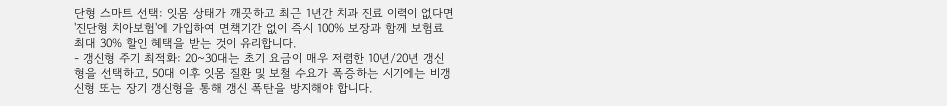단형 스마트 선택: 잇몸 상태가 깨끗하고 최근 1년간 치과 진료 이력이 없다면 '진단형 치아보험'에 가입하여 면책기간 없이 즉시 100% 보장과 함께 보험료 최대 30% 할인 혜택을 받는 것이 유리합니다.
- 갱신형 주기 최적화: 20~30대는 초기 요금이 매우 저렴한 10년/20년 갱신형을 선택하고, 50대 이후 잇몸 질환 및 보철 수요가 폭증하는 시기에는 비갱신형 또는 장기 갱신형을 통해 갱신 폭탄을 방지해야 합니다.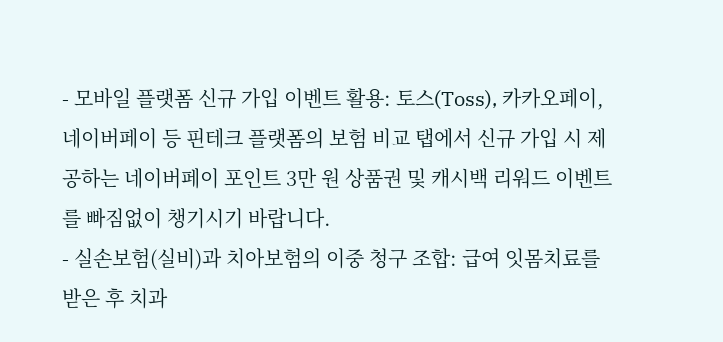- 모바일 플랫폼 신규 가입 이벤트 활용: 토스(Toss), 카카오페이, 네이버페이 등 핀테크 플랫폼의 보험 비교 탭에서 신규 가입 시 제공하는 네이버페이 포인트 3만 원 상품권 및 캐시백 리워드 이벤트를 빠짐없이 챙기시기 바랍니다.
- 실손보험(실비)과 치아보험의 이중 청구 조합: 급여 잇몸치료를 받은 후 치과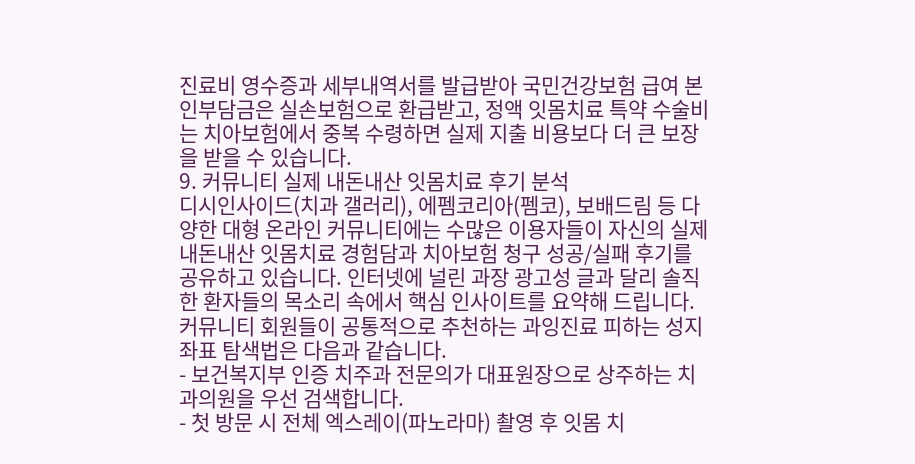진료비 영수증과 세부내역서를 발급받아 국민건강보험 급여 본인부담금은 실손보험으로 환급받고, 정액 잇몸치료 특약 수술비는 치아보험에서 중복 수령하면 실제 지출 비용보다 더 큰 보장을 받을 수 있습니다.
9. 커뮤니티 실제 내돈내산 잇몸치료 후기 분석
디시인사이드(치과 갤러리), 에펨코리아(펨코), 보배드림 등 다양한 대형 온라인 커뮤니티에는 수많은 이용자들이 자신의 실제 내돈내산 잇몸치료 경험담과 치아보험 청구 성공/실패 후기를 공유하고 있습니다. 인터넷에 널린 과장 광고성 글과 달리 솔직한 환자들의 목소리 속에서 핵심 인사이트를 요약해 드립니다.
커뮤니티 회원들이 공통적으로 추천하는 과잉진료 피하는 성지 좌표 탐색법은 다음과 같습니다.
- 보건복지부 인증 치주과 전문의가 대표원장으로 상주하는 치과의원을 우선 검색합니다.
- 첫 방문 시 전체 엑스레이(파노라마) 촬영 후 잇몸 치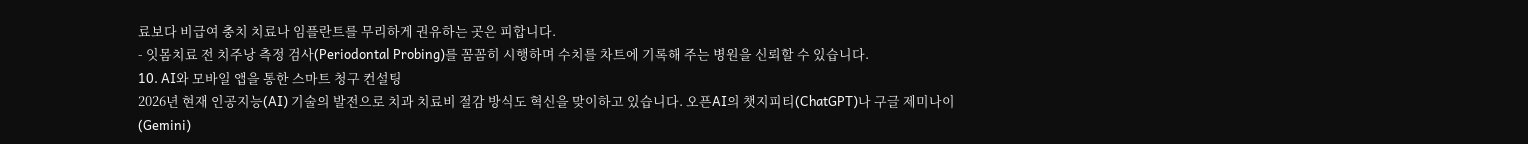료보다 비급여 충치 치료나 임플란트를 무리하게 권유하는 곳은 피합니다.
- 잇몸치료 전 치주낭 측정 검사(Periodontal Probing)를 꼼꼼히 시행하며 수치를 차트에 기록해 주는 병원을 신뢰할 수 있습니다.
10. AI와 모바일 앱을 통한 스마트 청구 컨설팅
2026년 현재 인공지능(AI) 기술의 발전으로 치과 치료비 절감 방식도 혁신을 맞이하고 있습니다. 오픈AI의 챗지피티(ChatGPT)나 구글 제미나이(Gemini)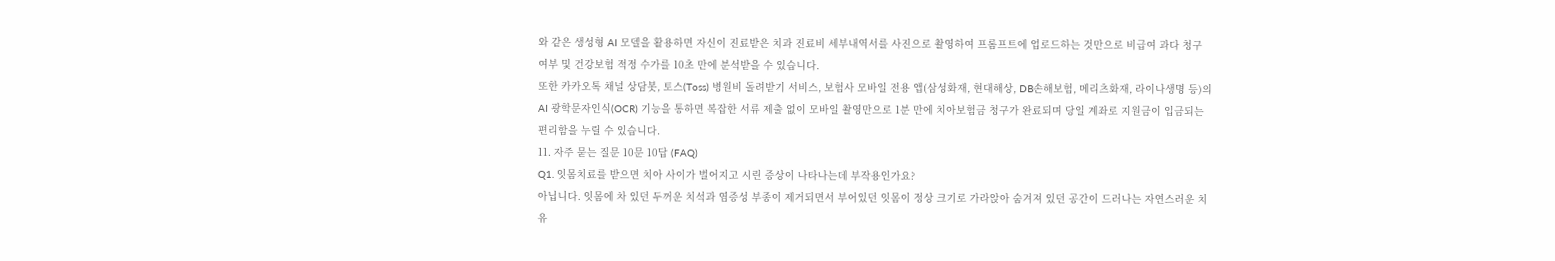와 같은 생성형 AI 모델을 활용하면 자신이 진료받은 치과 진료비 세부내역서를 사진으로 촬영하여 프롬프트에 업로드하는 것만으로 비급여 과다 청구 여부 및 건강보험 적정 수가를 10초 만에 분석받을 수 있습니다.
또한 카카오톡 채널 상담봇, 토스(Toss) 병원비 돌려받기 서비스, 보험사 모바일 전용 앱(삼성화재, 현대해상, DB손해보험, 메리츠화재, 라이나생명 등)의 AI 광학문자인식(OCR) 기능을 통하면 복잡한 서류 제출 없이 모바일 촬영만으로 1분 만에 치아보험금 청구가 완료되며 당일 계좌로 지원금이 입금되는 편리함을 누릴 수 있습니다.
11. 자주 묻는 질문 10문 10답 (FAQ)
Q1. 잇몸치료를 받으면 치아 사이가 벌어지고 시린 증상이 나타나는데 부작용인가요?
아닙니다. 잇몸에 차 있던 두꺼운 치석과 염증성 부종이 제거되면서 부어있던 잇몸이 정상 크기로 가라앉아 숨겨져 있던 공간이 드러나는 자연스러운 치유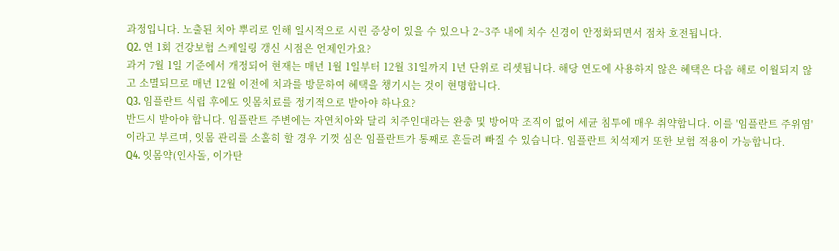과정입니다. 노출된 치아 뿌리로 인해 일시적으로 시린 증상이 있을 수 있으나 2~3주 내에 치수 신경이 안정화되면서 점차 호전됩니다.
Q2. 연 1회 건강보험 스케일링 갱신 시점은 언제인가요?
과거 7월 1일 기준에서 개정되어 현재는 매년 1월 1일부터 12월 31일까지 1년 단위로 리셋됩니다. 해당 연도에 사용하지 않은 혜택은 다음 해로 이월되지 않고 소멸되므로 매년 12월 이전에 치과를 방문하여 혜택을 챙기시는 것이 현명합니다.
Q3. 임플란트 식립 후에도 잇몸치료를 정기적으로 받아야 하나요?
반드시 받아야 합니다. 임플란트 주변에는 자연치아와 달리 치주인대라는 완충 및 방어막 조직이 없어 세균 침투에 매우 취약합니다. 이를 '임플란트 주위염'이라고 부르며, 잇몸 관리를 소홀히 할 경우 기껏 심은 임플란트가 통째로 흔들려 빠질 수 있습니다. 임플란트 치석제거 또한 보험 적용이 가능합니다.
Q4. 잇몸약(인사돌, 이가탄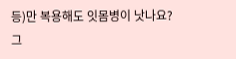등)만 복용해도 잇몸병이 낫나요?
그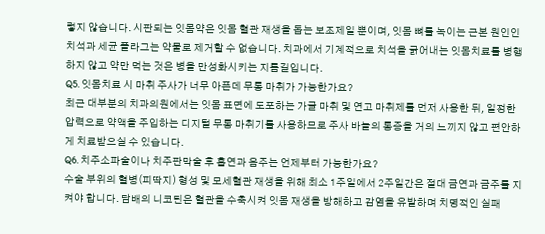렇지 않습니다. 시판되는 잇몸약은 잇몸 혈관 재생을 돕는 보조제일 뿐이며, 잇몸 뼈를 녹이는 근본 원인인 치석과 세균 플라그는 약물로 제거할 수 없습니다. 치과에서 기계적으로 치석을 긁어내는 잇몸치료를 병행하지 않고 약만 먹는 것은 병을 만성화시키는 지름길입니다.
Q5. 잇몸치료 시 마취 주사가 너무 아픈데 무통 마취가 가능한가요?
최근 대부분의 치과의원에서는 잇몸 표면에 도포하는 가글 마취 및 연고 마취제를 먼저 사용한 뒤, 일정한 압력으로 약액을 주입하는 디지털 무통 마취기를 사용하므로 주사 바늘의 통증을 거의 느끼지 않고 편안하게 치료받으실 수 있습니다.
Q6. 치주소파술이나 치주판막술 후 흡연과 음주는 언제부터 가능한가요?
수술 부위의 혈병(피딱지) 형성 및 모세혈관 재생을 위해 최소 1주일에서 2주일간은 절대 금연과 금주를 지켜야 합니다. 담배의 니코틴은 혈관을 수축시켜 잇몸 재생을 방해하고 감염을 유발하며 치명적인 실패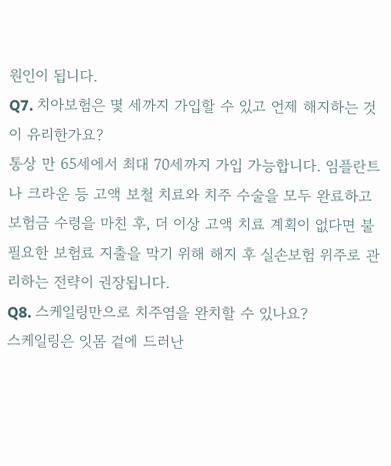원인이 됩니다.
Q7. 치아보험은 몇 세까지 가입할 수 있고 언제 해지하는 것이 유리한가요?
통상 만 65세에서 최대 70세까지 가입 가능합니다. 임플란트나 크라운 등 고액 보철 치료와 치주 수술을 모두 완료하고 보험금 수령을 마친 후, 더 이상 고액 치료 계획이 없다면 불필요한 보험료 지출을 막기 위해 해지 후 실손보험 위주로 관리하는 전략이 권장됩니다.
Q8. 스케일링만으로 치주염을 완치할 수 있나요?
스케일링은 잇몸 겉에 드러난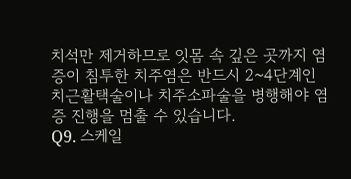치석만 제거하므로 잇몸 속 깊은 곳까지 염증이 침투한 치주염은 반드시 2~4단계인 치근활택술이나 치주소파술을 병행해야 염증 진행을 멈출 수 있습니다.
Q9. 스케일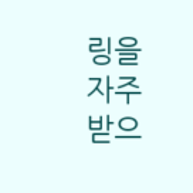링을 자주 받으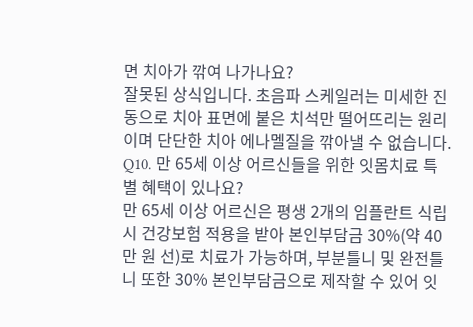면 치아가 깎여 나가나요?
잘못된 상식입니다. 초음파 스케일러는 미세한 진동으로 치아 표면에 붙은 치석만 떨어뜨리는 원리이며 단단한 치아 에나멜질을 깎아낼 수 없습니다.
Q10. 만 65세 이상 어르신들을 위한 잇몸치료 특별 혜택이 있나요?
만 65세 이상 어르신은 평생 2개의 임플란트 식립 시 건강보험 적용을 받아 본인부담금 30%(약 40만 원 선)로 치료가 가능하며, 부분틀니 및 완전틀니 또한 30% 본인부담금으로 제작할 수 있어 잇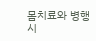몸치료와 병행 시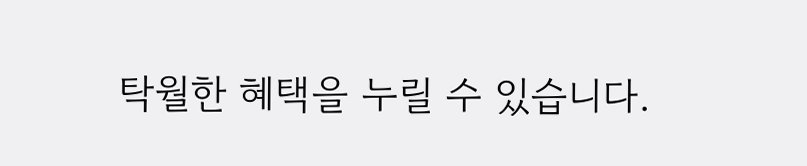탁월한 혜택을 누릴 수 있습니다.